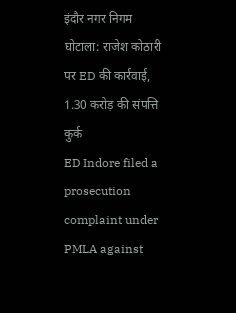इंदौर नगर निगम घोटाला: राजेश कोठारी पर ED की कार्रवाई, 1.30 करोड़ की संपत्ति कुर्क
ED Indore filed a prosecution complaint under PMLA against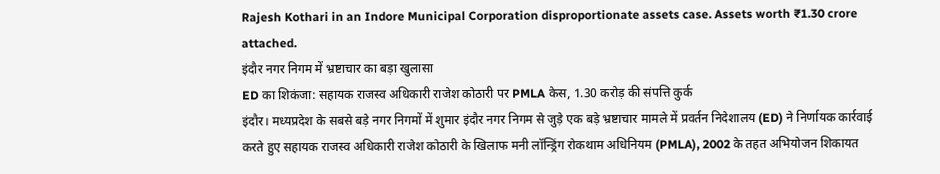Rajesh Kothari in an Indore Municipal Corporation disproportionate assets case. Assets worth ₹1.30 crore attached.
इंदौर नगर निगम में भ्रष्टाचार का बड़ा खुलासा
ED का शिकंजा: सहायक राजस्व अधिकारी राजेश कोठारी पर PMLA केस, 1.30 करोड़ की संपत्ति कुर्क
इंदौर। मध्यप्रदेश के सबसे बड़े नगर निगमों में शुमार इंदौर नगर निगम से जुड़े एक बड़े भ्रष्टाचार मामले में प्रवर्तन निदेशालय (ED) ने निर्णायक कार्रवाई करते हुए सहायक राजस्व अधिकारी राजेश कोठारी के खिलाफ मनी लॉन्ड्रिंग रोकथाम अधिनियम (PMLA), 2002 के तहत अभियोजन शिकायत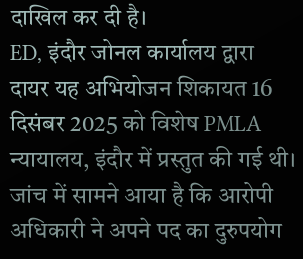दाखिल कर दी है।
ED, इंदौर जोनल कार्यालय द्वारा दायर यह अभियोजन शिकायत 16 दिसंबर 2025 को विशेष PMLA न्यायालय, इंदौर में प्रस्तुत की गई थी। जांच में सामने आया है कि आरोपी अधिकारी ने अपने पद का दुरुपयोग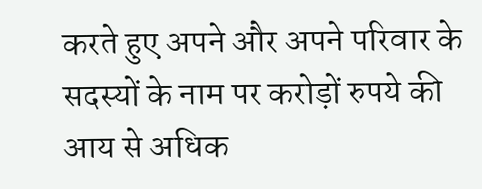करते हुए अपने और अपने परिवार के सदस्यों के नाम पर करोड़ों रुपये की आय से अधिक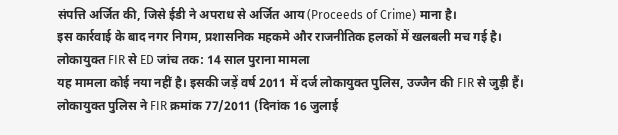संपत्ति अर्जित की, जिसे ईडी ने अपराध से अर्जित आय (Proceeds of Crime) माना है।
इस कार्रवाई के बाद नगर निगम, प्रशासनिक महकमे और राजनीतिक हलकों में खलबली मच गई है।
लोकायुक्त FIR से ED जांच तक: 14 साल पुराना मामला
यह मामला कोई नया नहीं है। इसकी जड़ें वर्ष 2011 में दर्ज लोकायुक्त पुलिस, उज्जैन की FIR से जुड़ी हैं।
लोकायुक्त पुलिस ने FIR क्रमांक 77/2011 (दिनांक 16 जुलाई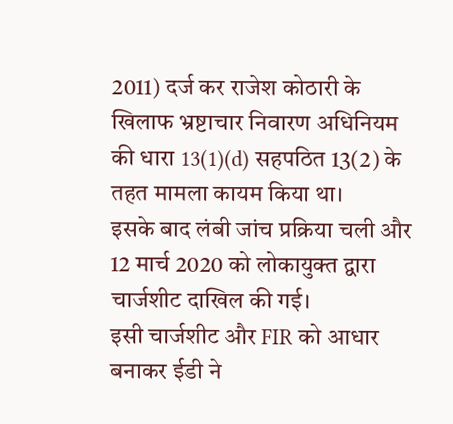2011) दर्ज कर राजेश कोठारी के खिलाफ भ्रष्टाचार निवारण अधिनियम की धारा 13(1)(d) सहपठित 13(2) के तहत मामला कायम किया था।
इसके बाद लंबी जांच प्रक्रिया चली और 12 मार्च 2020 को लोकायुक्त द्वारा चार्जशीट दाखिल की गई।
इसी चार्जशीट और FIR को आधार बनाकर ईडी ने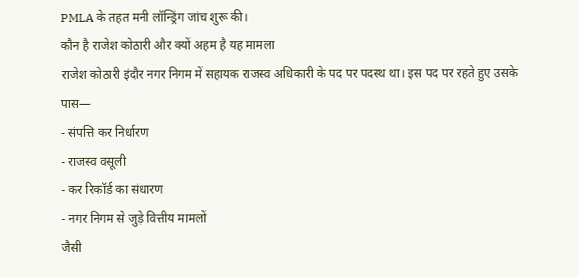PMLA के तहत मनी लॉन्ड्रिंग जांच शुरू की।
कौन है राजेश कोठारी और क्यों अहम है यह मामला
राजेश कोठारी इंदौर नगर निगम में सहायक राजस्व अधिकारी के पद पर पदस्थ था। इस पद पर रहते हुए उसके पास—
- संपत्ति कर निर्धारण
- राजस्व वसूली
- कर रिकॉर्ड का संधारण
- नगर निगम से जुड़े वित्तीय मामलों
जैसी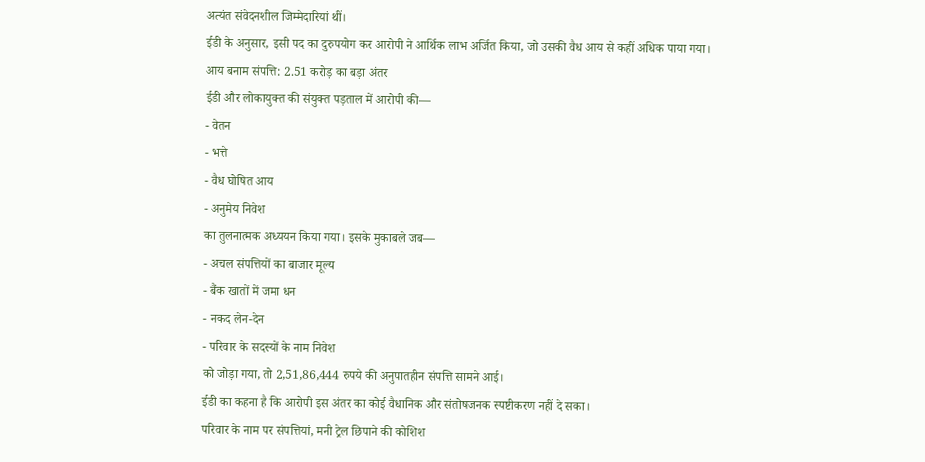अत्यंत संवेदनशील जिम्मेदारियां थीं।
ईडी के अनुसार, इसी पद का दुरुपयोग कर आरोपी ने आर्थिक लाभ अर्जित किया, जो उसकी वैध आय से कहीं अधिक पाया गया।
आय बनाम संपत्ति: 2.51 करोड़ का बड़ा अंतर
ईडी और लोकायुक्त की संयुक्त पड़ताल में आरोपी की—
- वेतन
- भत्ते
- वैध घोषित आय
- अनुमेय निवेश
का तुलनात्मक अध्ययन किया गया। इसके मुकाबले जब—
- अचल संपत्तियों का बाजार मूल्य
- बैंक खातों में जमा धन
- नकद लेन-देन
- परिवार के सदस्यों के नाम निवेश
को जोड़ा गया, तो 2,51,86,444 रुपये की अनुपातहीन संपत्ति सामने आई।
ईडी का कहना है कि आरोपी इस अंतर का कोई वैधानिक और संतोषजनक स्पष्टीकरण नहीं दे सका।
परिवार के नाम पर संपत्तियां, मनी ट्रेल छिपाने की कोशिश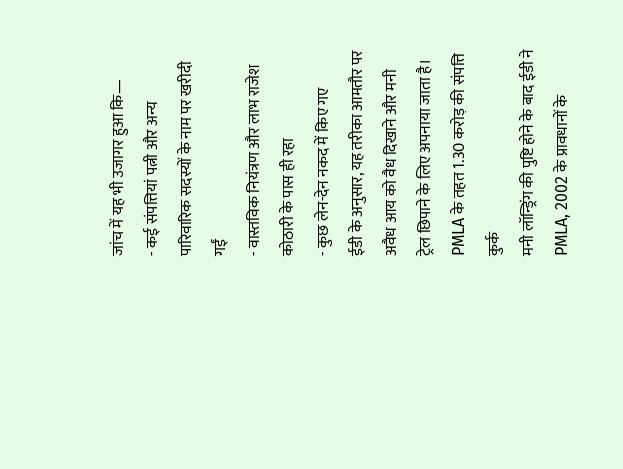जांच में यह भी उजागर हुआ कि—
- कई संपत्तियां पत्नी और अन्य पारिवारिक सदस्यों के नाम पर खरीदी गईं
- वास्तविक नियंत्रण और लाभ राजेश कोठारी के पास ही रहा
- कुछ लेन-देन नकद में किए गए
ईडी के अनुसार, यह तरीका आमतौर पर अवैध आय को वैध दिखाने और मनी ट्रेल छिपाने के लिए अपनाया जाता है।
PMLA के तहत 1.30 करोड़ की संपत्ति कुर्क
मनी लॉन्ड्रिंग की पुष्टि होने के बाद ईडी ने PMLA, 2002 के प्रावधानों के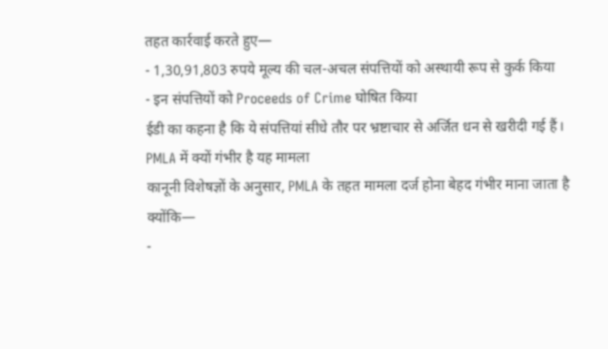तहत कार्रवाई करते हुए—
- 1,30,91,803 रुपये मूल्य की चल-अचल संपत्तियों को अस्थायी रूप से कुर्क किया
- इन संपत्तियों को Proceeds of Crime घोषित किया
ईडी का कहना है कि ये संपत्तियां सीधे तौर पर भ्रष्टाचार से अर्जित धन से खरीदी गई हैं।
PMLA में क्यों गंभीर है यह मामला
कानूनी विशेषज्ञों के अनुसार, PMLA के तहत मामला दर्ज होना बेहद गंभीर माना जाता है क्योंकि—
-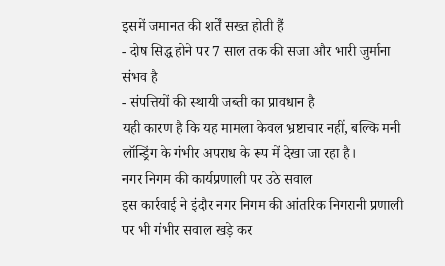इसमें जमानत की शर्तें सख्त होती हैं
- दोष सिद्ध होने पर 7 साल तक की सजा और भारी जुर्माना संभव है
- संपत्तियों की स्थायी जब्ती का प्रावधान है
यही कारण है कि यह मामला केवल भ्रष्टाचार नहीं, बल्कि मनी लॉन्ड्रिंग के गंभीर अपराध के रूप में देखा जा रहा है।
नगर निगम की कार्यप्रणाली पर उठे सवाल
इस कार्रवाई ने इंदौर नगर निगम की आंतरिक निगरानी प्रणाली पर भी गंभीर सवाल खड़े कर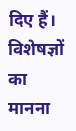दिए हैं।
विशेषज्ञों का मानना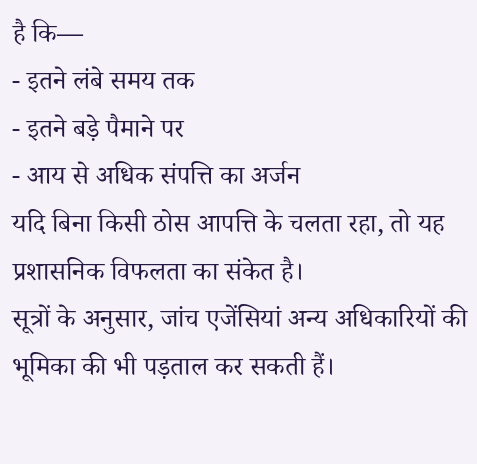है कि—
- इतने लंबे समय तक
- इतने बड़े पैमाने पर
- आय से अधिक संपत्ति का अर्जन
यदि बिना किसी ठोस आपत्ति के चलता रहा, तो यह प्रशासनिक विफलता का संकेत है।
सूत्रों के अनुसार, जांच एजेंसियां अन्य अधिकारियों की भूमिका की भी पड़ताल कर सकती हैं।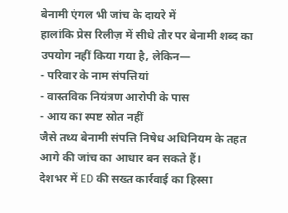बेनामी एंगल भी जांच के दायरे में
हालांकि प्रेस रिलीज़ में सीधे तौर पर बेनामी शब्द का उपयोग नहीं किया गया है, लेकिन—
- परिवार के नाम संपत्तियां
- वास्तविक नियंत्रण आरोपी के पास
- आय का स्पष्ट स्रोत नहीं
जैसे तथ्य बेनामी संपत्ति निषेध अधिनियम के तहत आगे की जांच का आधार बन सकते हैं।
देशभर में ED की सख्त कार्रवाई का हिस्सा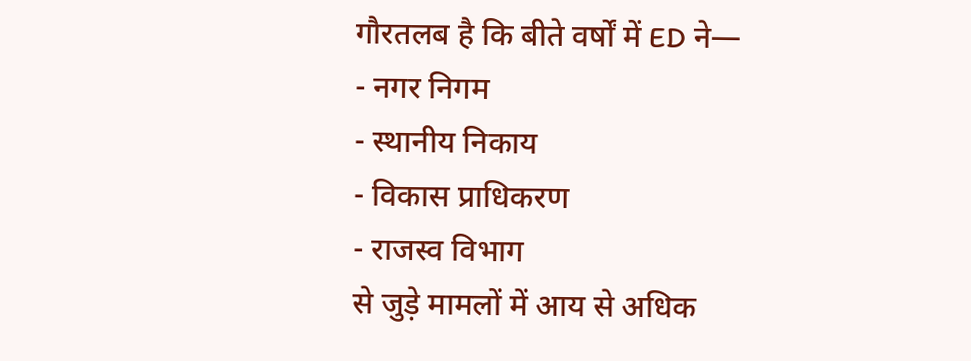गौरतलब है कि बीते वर्षों में ED ने—
- नगर निगम
- स्थानीय निकाय
- विकास प्राधिकरण
- राजस्व विभाग
से जुड़े मामलों में आय से अधिक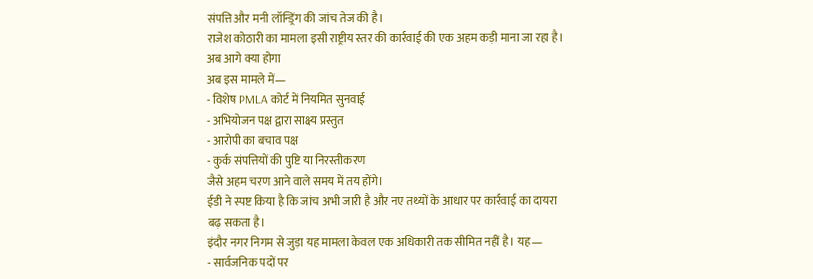संपत्ति और मनी लॉन्ड्रिंग की जांच तेज की है।
राजेश कोठारी का मामला इसी राष्ट्रीय स्तर की कार्रवाई की एक अहम कड़ी माना जा रहा है।
अब आगे क्या होगा
अब इस मामले में—
- विशेष PMLA कोर्ट में नियमित सुनवाई
- अभियोजन पक्ष द्वारा साक्ष्य प्रस्तुत
- आरोपी का बचाव पक्ष
- कुर्क संपत्तियों की पुष्टि या निरस्तीकरण
जैसे अहम चरण आने वाले समय में तय होंगे।
ईडी ने स्पष्ट किया है कि जांच अभी जारी है और नए तथ्यों के आधार पर कार्रवाई का दायरा बढ़ सकता है।
इंदौर नगर निगम से जुड़ा यह मामला केवल एक अधिकारी तक सीमित नहीं है। यह—
- सार्वजनिक पदों पर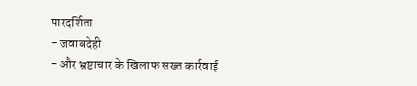पारदर्शिता
- जवाबदेही
- और भ्रष्टाचार के खिलाफ सख्त कार्रवाई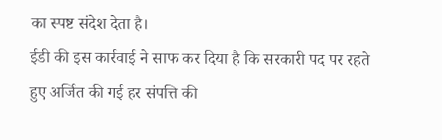का स्पष्ट संदेश देता है।
ईडी की इस कार्रवाई ने साफ कर दिया है कि सरकारी पद पर रहते हुए अर्जित की गई हर संपत्ति की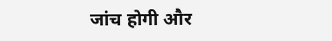जांच होगी और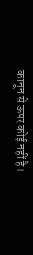कानून से ऊपर कोई नहीं है।